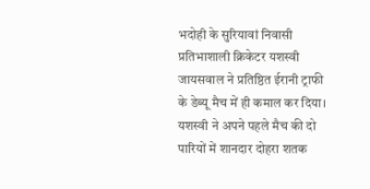भदोही के सुरियावां निवासी प्रतिभाशाली क्रिकेटर यशस्वी जायसवाल ने प्रतिष्ठित ईरानी ट्राफी के डेब्यू मैच में ही कमाल कर दिया। यशस्वी ने अपने पहले मैच की दो पारियों में शानदार दोहरा शतक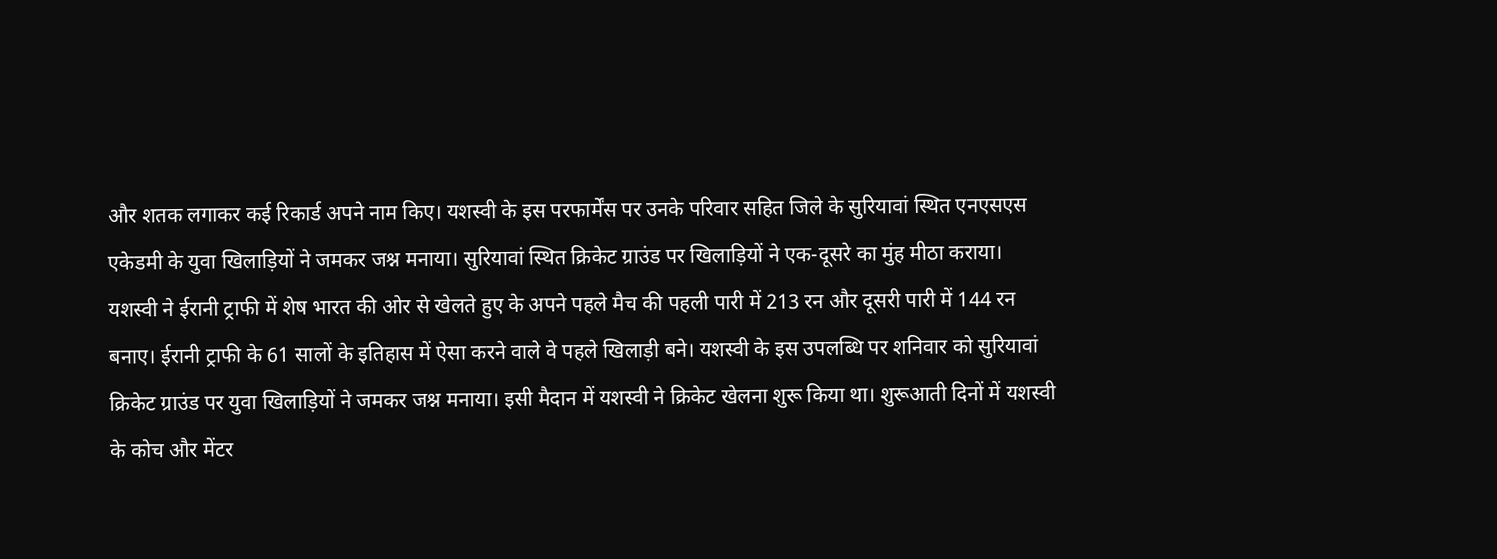और शतक लगाकर कई रिकार्ड अपने नाम किए। यशस्वी के इस परफार्मेंस पर उनके परिवार सहित जिले के सुरियावां स्थित एनएसएस एकेडमी के युवा खिलाड़ियों ने जमकर जश्न मनाया। सुरियावां स्थित क्रिकेट ग्राउंड पर खिलाड़ियों ने एक-दूसरे का मुंह मीठा कराया।
यशस्वी ने ईरानी ट्राफी में शेष भारत की ओर से खेलते हुए के अपने पहले मैच की पहली पारी में 213 रन और दूसरी पारी में 144 रन बनाए। ईरानी ट्राफी के 61 सालों के इतिहास में ऐसा करने वाले वे पहले खिलाड़ी बने। यशस्वी के इस उपलब्धि पर शनिवार को सुरियावां क्रिकेट ग्राउंड पर युवा खिलाड़ियों ने जमकर जश्न मनाया। इसी मैदान में यशस्वी ने क्रिकेट खेलना शुरू किया था। शुरूआती दिनों में यशस्वी के कोच और मेंटर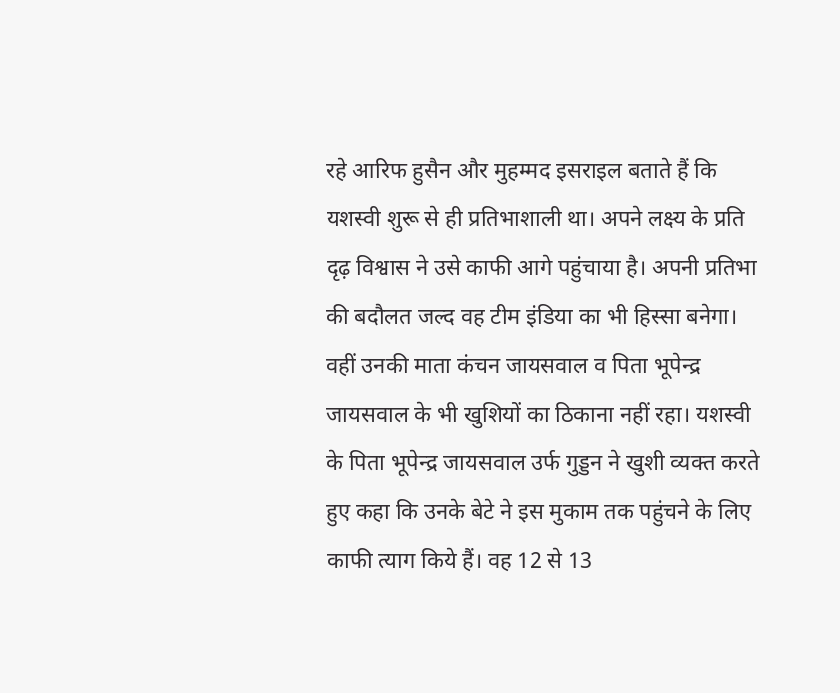रहे आरिफ हुसैन और मुहम्मद इसराइल बताते हैं कि यशस्वी शुरू से ही प्रतिभाशाली था। अपने लक्ष्य के प्रति दृढ़ विश्वास ने उसे काफी आगे पहुंचाया है। अपनी प्रतिभा की बदौलत जल्द वह टीम इंडिया का भी हिस्सा बनेगा। वहीं उनकी माता कंचन जायसवाल व पिता भूपेन्द्र जायसवाल के भी खुशियों का ठिकाना नहीं रहा। यशस्वी के पिता भूपेन्द्र जायसवाल उर्फ गुड्डन ने खुशी व्यक्त करते हुए कहा कि उनके बेटे ने इस मुकाम तक पहुंचने के लिए काफी त्याग किये हैं। वह 12 से 13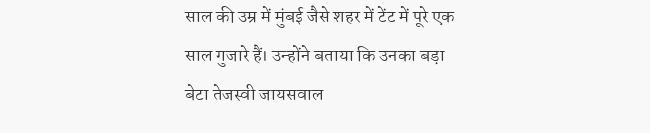साल की उम्र में मुंबई जैसे शहर में टेंट में पूरे एक साल गुजारे हैं। उन्होंने बताया कि उनका बड़ा बेटा तेजस्वी जायसवाल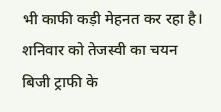भी काफी कड़ी मेहनत कर रहा है। शनिवार को तेजस्वी का चयन बिजी ट्राफी के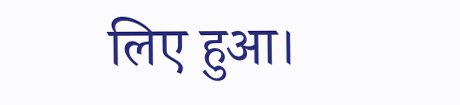लिए हुआ।